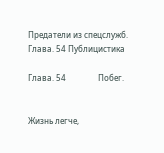Предатели из спецслужб. Глава. 54 Публицистика

Глава. 54                Побег.


Жизнь легче,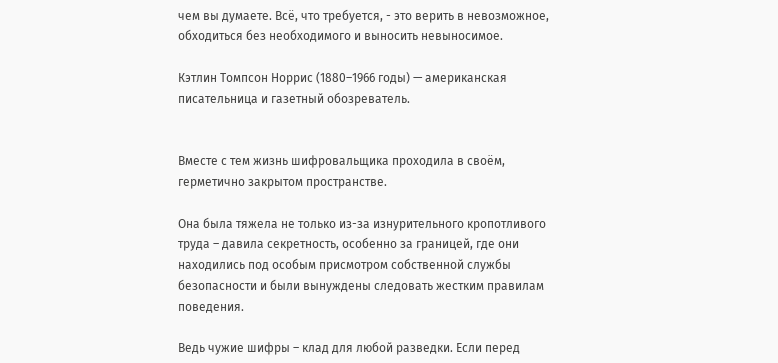чем вы думаете. Всё, что требуется, - это верить в невозможное, обходиться без необходимого и выносить невыносимое.

Кэтлин Томпсон Норрис (1880–1966 годы) — американская писательница и газетный обозреватель.


Вместе с тем жизнь шифровальщика проходила в своём, герметично закрытом пространстве.

Она была тяжела не только из-за изнурительного кропотливого труда – давила секретность, особенно за границей, где они находились под особым присмотром собственной службы безопасности и были вынуждены следовать жестким правилам поведения.

Ведь чужие шифры – клад для любой разведки. Если перед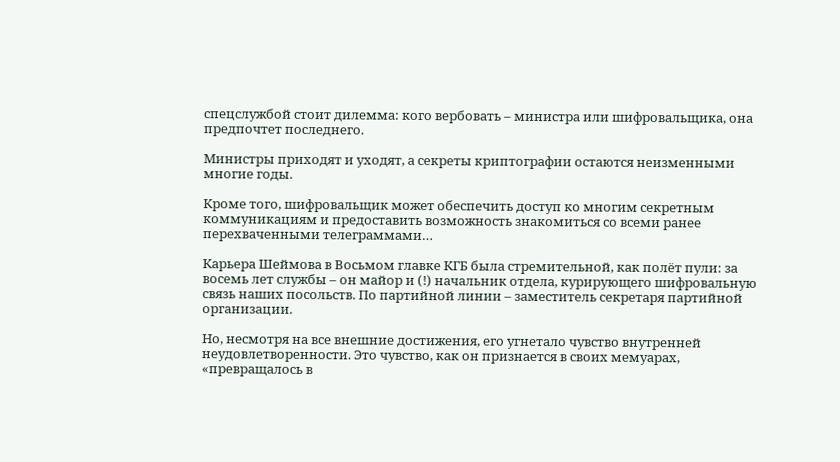спецслужбой стоит дилемма: кого вербовать – министра или шифровальщика, она предпочтет последнего.

Министры приходят и уходят, а секреты криптографии остаются неизменными многие годы.

Кроме того, шифровальщик может обеспечить доступ ко многим секретным коммуникациям и предоставить возможность знакомиться со всеми ранее перехваченными телеграммами…

Карьера Шеймова в Восьмом главке КГБ была стремительной, как полёт пули: за восемь лет службы – он майор и (!) начальник отдела, курирующего шифровальную связь наших посольств. По партийной линии – заместитель секретаря партийной организации.

Но, несмотря на все внешние достижения, его угнетало чувство внутренней неудовлетворенности. Это чувство, как он признается в своих мемуарах, «превращалось в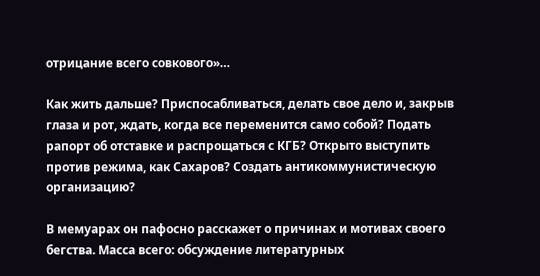отрицание всего совкового»…

Как жить дальше? Приспосабливаться, делать свое дело и, закрыв глаза и рот, ждать, когда все переменится само собой? Подать рапорт об отставке и распрощаться с КГБ? Открыто выступить против режима, как Сахаров? Создать антикоммунистическую организацию?

В мемуарах он пафосно расскажет о причинах и мотивах своего бегства. Масса всего: обсуждение литературных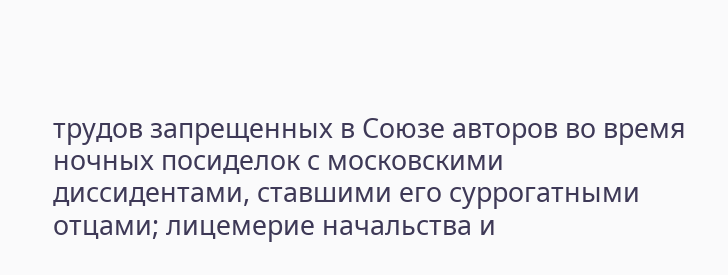трудов запрещенных в Союзе авторов во время ночных посиделок с московскими диссидентами, ставшими его суррогатными отцами; лицемерие начальства и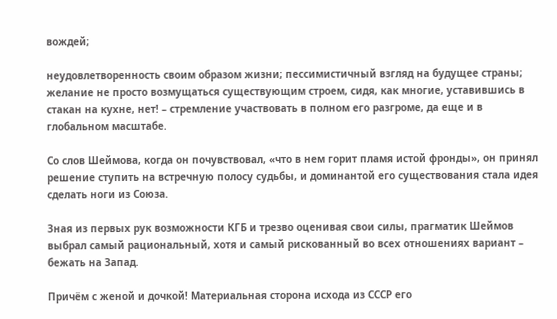вождей;

неудовлетворенность своим образом жизни; пессимистичный взгляд на будущее страны; желание не просто возмущаться существующим строем, сидя, как многие, уставившись в стакан на кухне, нет! – стремление участвовать в полном его разгроме, да еще и в глобальном масштабе.

Со слов Шеймова, когда он почувствовал, «что в нем горит пламя истой фронды», он принял решение ступить на встречную полосу судьбы, и доминантой его существования стала идея сделать ноги из Союза.

Зная из первых рук возможности КГБ и трезво оценивая свои силы, прагматик Шеймов выбрал самый рациональный, хотя и самый рискованный во всех отношениях вариант – бежать на Запад.

Причём с женой и дочкой! Материальная сторона исхода из СССР его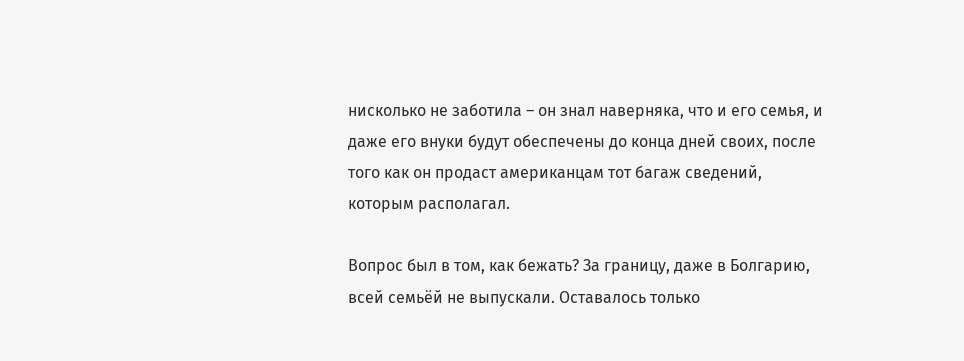нисколько не заботила – он знал наверняка, что и его семья, и даже его внуки будут обеспечены до конца дней своих, после того как он продаст американцам тот багаж сведений, которым располагал.

Вопрос был в том, как бежать? За границу, даже в Болгарию, всей семьёй не выпускали. Оставалось только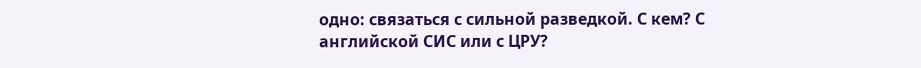одно: связаться с сильной разведкой. С кем? С английской СИС или с ЦРУ?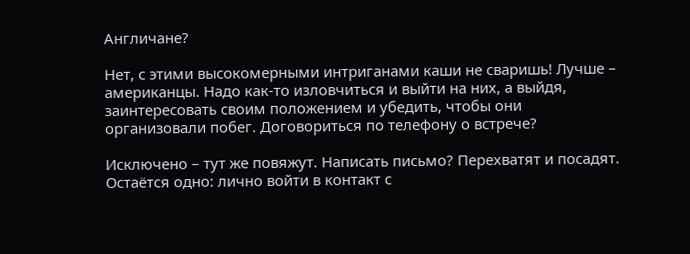Англичане?

Нет, с этими высокомерными интриганами каши не сваришь! Лучше – американцы. Надо как-то изловчиться и выйти на них, а выйдя, заинтересовать своим положением и убедить, чтобы они организовали побег. Договориться по телефону о встрече?

Исключено – тут же повяжут. Написать письмо? Перехватят и посадят. Остаётся одно: лично войти в контакт с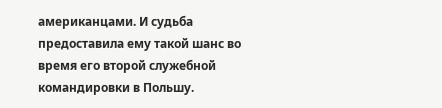американцами. И судьба предоставила ему такой шанс во время его второй служебной командировки в Польшу.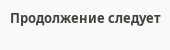Продолжение следует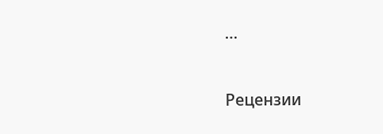…


Рецензии